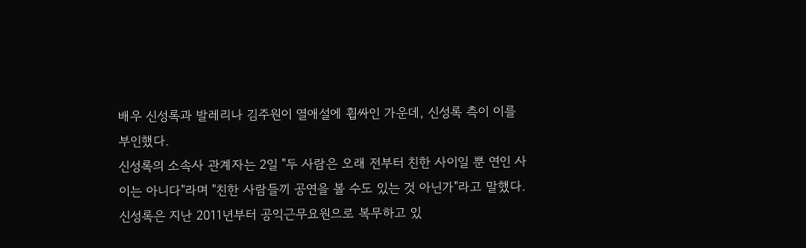배우 신성록과 발레리나 김주원이 열애설에 휩싸인 가운데, 신성록 측이 이를 부인했다.
신성록의 소속사 관계자는 2일 "두 사람은 오래 전부터 친한 사이일 뿐 연인 사이는 아니다"라며 "친한 사람들끼 공연을 볼 수도 있는 것 아닌가"라고 말했다.
신성록은 지난 2011년부터 공익근무요원으로 복무하고 있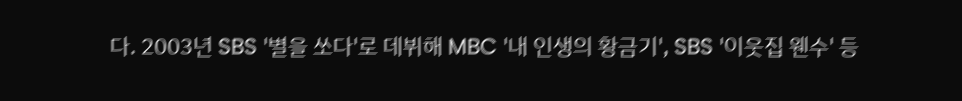다. 2003년 SBS '별을 쏘다'로 데뷔해 MBC '내 인생의 황금기', SBS '이웃집 웬수' 등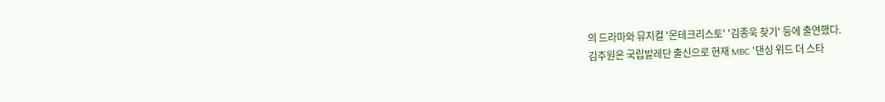의 드라마와 뮤지컬 '몬테크리스토' '김종욱 찾기' 등에 출연했다.
김주원은 국립발레단 출신으로 현재 MBC '댄싱 위드 더 스타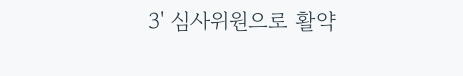3' 심사위원으로 활약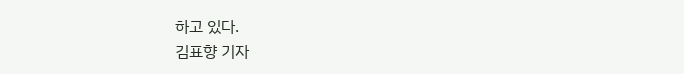하고 있다.
김표향 기자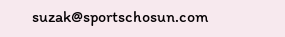suzak@sportschosun.com